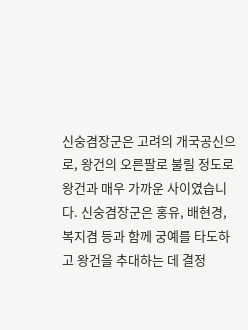신숭겸장군은 고려의 개국공신으로, 왕건의 오른팔로 불릴 정도로 왕건과 매우 가까운 사이였습니다. 신숭겸장군은 홍유, 배현경, 복지겸 등과 함께 궁예를 타도하고 왕건을 추대하는 데 결정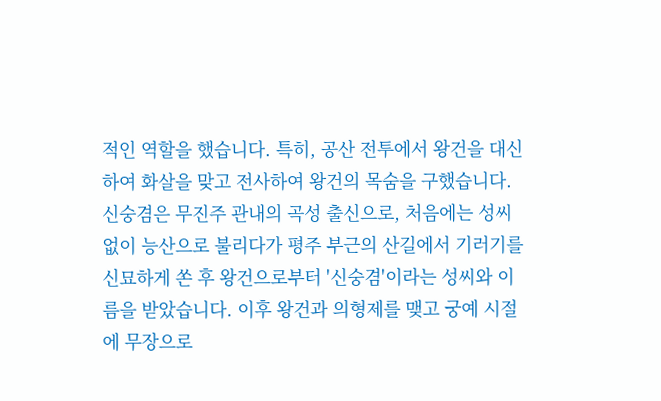적인 역할을 했습니다. 특히, 공산 전투에서 왕건을 대신하여 화살을 맞고 전사하여 왕건의 목숨을 구했습니다.
신숭겸은 무진주 관내의 곡성 출신으로, 처음에는 성씨 없이 능산으로 불리다가 평주 부근의 산길에서 기러기를 신묘하게 쏜 후 왕건으로부터 '신숭겸'이라는 성씨와 이름을 받았습니다. 이후 왕건과 의형제를 맺고 궁예 시절에 무장으로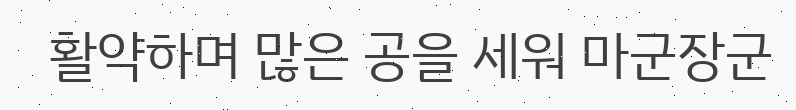활약하며 많은 공을 세워 마군장군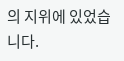의 지위에 있었습니다.